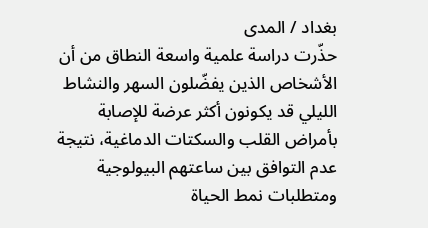بغداد / المدى
حذّرت دراسة علمية واسعة النطاق من أن الأشخاص الذين يفضّلون السهر والنشاط الليلي قد يكونون أكثر عرضة للإصابة بأمراض القلب والسكتات الدماغية، نتيجة عدم التوافق بين ساعتهم البيولوجية ومتطلبات نمط الحياة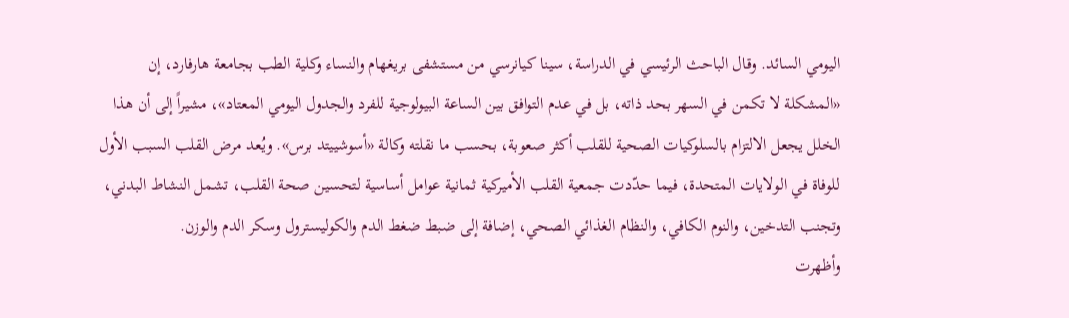اليومي السائد. وقال الباحث الرئيسي في الدراسة، سينا كيانرسي من مستشفى بريغهام والنساء وكلية الطب بجامعة هارفارد، إن «المشكلة لا تكمن في السهر بحد ذاته، بل في عدم التوافق بين الساعة البيولوجية للفرد والجدول اليومي المعتاد»، مشيراً إلى أن هذا الخلل يجعل الالتزام بالسلوكيات الصحية للقلب أكثر صعوبة، بحسب ما نقلته وكالة «أسوشييتد برس». ويُعد مرض القلب السبب الأول للوفاة في الولايات المتحدة، فيما حدّدت جمعية القلب الأميركية ثمانية عوامل أساسية لتحسين صحة القلب، تشمل النشاط البدني، وتجنب التدخين، والنوم الكافي، والنظام الغذائي الصحي، إضافة إلى ضبط ضغط الدم والكوليسترول وسكر الدم والوزن.
وأظهرت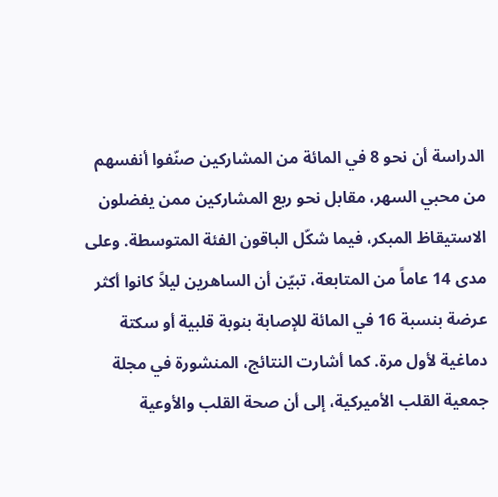الدراسة أن نحو 8 في المائة من المشاركين صنّفوا أنفسهم من محبي السهر، مقابل نحو ربع المشاركين ممن يفضلون الاستيقاظ المبكر، فيما شكّل الباقون الفئة المتوسطة. وعلى مدى 14 عاماً من المتابعة، تبيّن أن الساهرين ليلاً كانوا أكثر عرضة بنسبة 16 في المائة للإصابة بنوبة قلبية أو سكتة دماغية لأول مرة. كما أشارت النتائج، المنشورة في مجلة جمعية القلب الأميركية، إلى أن صحة القلب والأوعية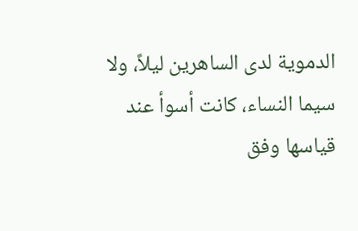الدموية لدى الساهرين ليلاً، ولا سيما النساء، كانت أسوأ عند قياسها وفق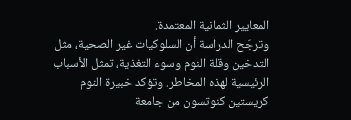المعايير الثمانية المعتمدة.
وترجّح الدراسة أن السلوكيات غير الصحية، مثل التدخين وقلة النوم وسوء التغذية، تمثل الأسباب الرئيسية لهذه المخاطر. وتؤكد خبيرة النوم كريستين كنوتسون من جامعة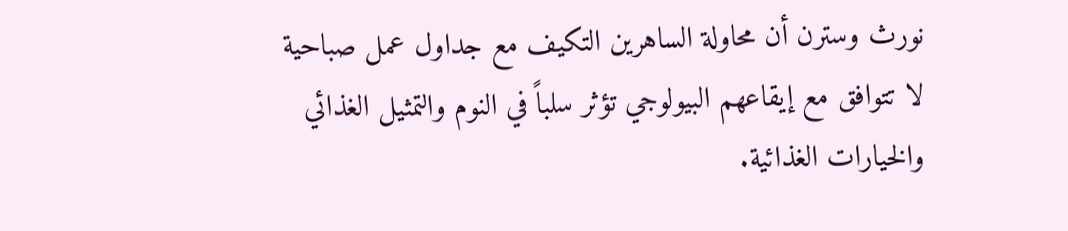نورث وسترن أن محاولة الساهرين التكيف مع جداول عمل صباحية لا تتوافق مع إيقاعهم البيولوجي تؤثر سلباً في النوم والتمثيل الغذائي والخيارات الغذائية.